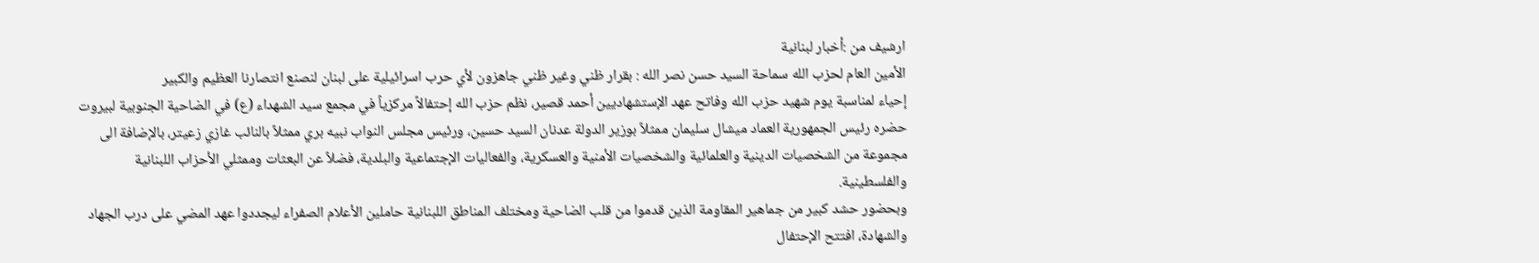ارشيف من :أخبار لبنانية
الأمين العام لحزب الله سماحة السيد حسن نصر الله : بقرار ظني وغير ظني جاهزون لأي حرب اسرائيلية على لبنان لنصنع انتصارنا العظيم والكبير
إحياء لمناسبة يوم شهيد حزب الله وفاتح عهد الإستشهاديين أحمد قصير، نظم حزب الله إحتفالاً مركزياً في مجمع سيد الشهداء (ع) في الضاحية الجنوبية لبيروت حضره رئيس الجمهورية العماد ميشال سليمان ممثلاً بوزير الدولة عدنان السيد حسين، ورئيس مجلس النواب نبيه بري ممثلاً بالنائب غازي زعيتر، بالإضافة الى مجموعة من الشخصيات الدينية والعلمائية والشخصيات الأمنية والعسكرية، والفعاليات الإجتماعية والبلدية، فضلاً عن البعثات وممثلي الأحزاب اللبنانية والفلسطينية.
وبحضور حشد كبير من جماهير المقاومة الذين قدموا من قلب الضاحية ومختلف المناطق اللبنانية حاملين الأعلام الصفراء ليجددوا عهد المضي على درب الجهاد والشهادة، افتتح الإحتفال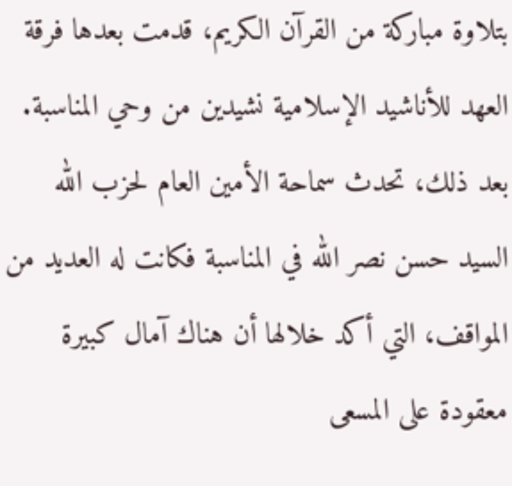بتلاوة مباركة من القرآن الكريم، قدمت بعدها فرقة العهد للأناشيد الإسلامية نشيدين من وحي المناسبة.
بعد ذلك، تحدث سماحة الأمين العام لحزب الله السيد حسن نصر الله في المناسبة فكانت له العديد من المواقف، التي أكد خلالها أن هناك آمال كبيرة معقودة على المسعى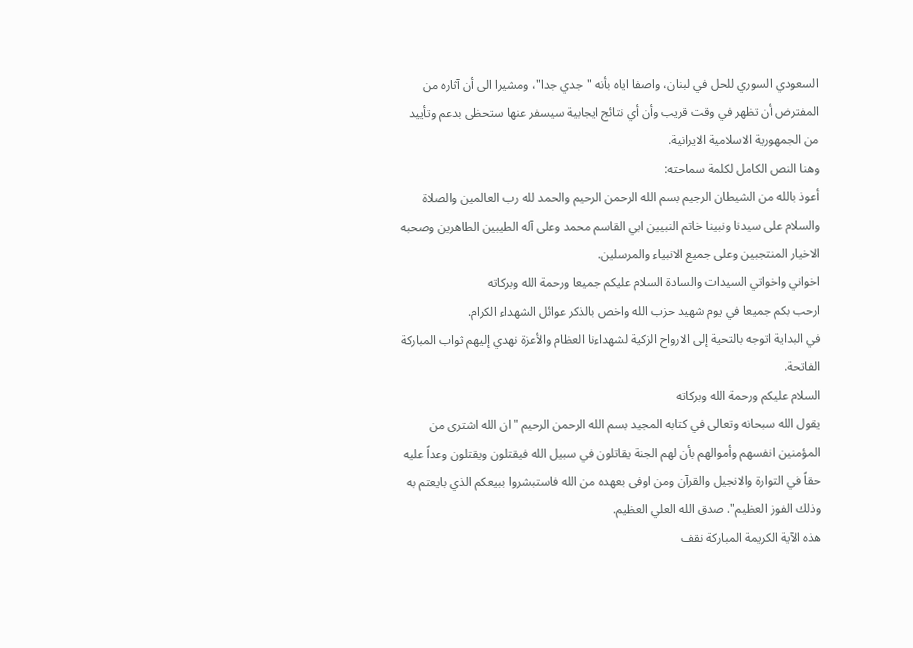السعودي السوري للحل في لبنان، واصفا اياه بأنه "جدي جدا"، ومشيرا الى أن آثاره من المفترض أن تظهر في وقت قريب وأن أي نتائج ايجابية سيسفر عنها ستحظى بدعم وتأييد من الجمهورية الاسلامية الايرانية.
وهنا النص الكامل لكلمة سماحته:
أعوذ بالله من الشيطان الرجيم بسم الله الرحمن الرحيم والحمد لله رب العالمين والصلاة والسلام على سيدنا ونبينا خاتم النبيين ابي القاسم محمد وعلى آله الطيبين الطاهرين وصحبه الاخيار المنتجبين وعلى جميع الانبياء والمرسلين.
اخواني واخواتي السيدات والسادة السلام عليكم جميعا ورحمة الله وبركاته
ارحب بكم جميعا في يوم شهيد حزب الله واخص بالذكر عوائل الشهداء الكرام.
في البداية اتوجه بالتحية إلى الارواح الزكية لشهداءنا العظام والأعزة نهدي إليهم ثواب المباركة الفاتحة.
السلام عليكم ورحمة الله وبركاته
يقول الله سبحانه وتعالى في كتابه المجيد بسم الله الرحمن الرحيم "ان الله اشترى من المؤمنين انفسهم وأموالهم بأن لهم الجنة يقاتلون في سبيل الله فيقتلون ويقتلون وعداً عليه حقاً في التوارة والانجيل والقرآن ومن اوفى بعهده من الله فاستبشروا ببيعكم الذي بايعتم به وذلك الفوز العظيم". صدق الله العلي العظيم.
هذه الآية الكريمة المباركة نقف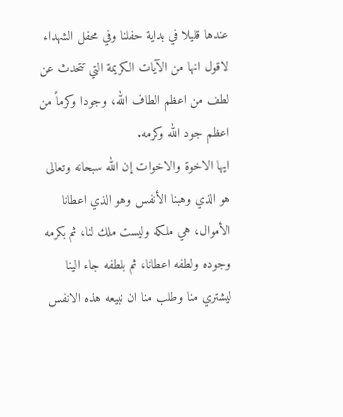عندها قليلا في بداية حفلنا وفي محفل الشهداء لاقول انها من الآيات الكريمة التي تتحدث عن لطف من اعظم الطاف الله، وجودا وكرماً من اعظم جود الله وكرمه.
ايها الاخوة والاخوات إن الله سبحانه وتعالى هو الذي وهبنا الأنفس وهو الذي اعطانا الأموال، هي ملكه وليست ملك لنا، ثم بكرمه وجوده ولطفه اعطانا، ثم بلطفه جاء الينا ليشتري منا وطلب منا ان نبيعه هذه الانفس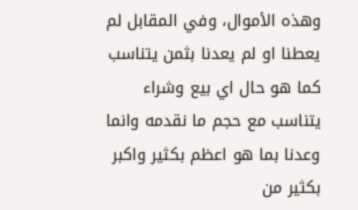وهذه الأموال، وفي المقابل لم يعطنا او لم يعدنا بثمن يتناسب كما هو حال اي بيع وشراء يتناسب مع حجم ما نقدمه وانما وعدنا بما هو اعظم بكثير واكبر بكثير من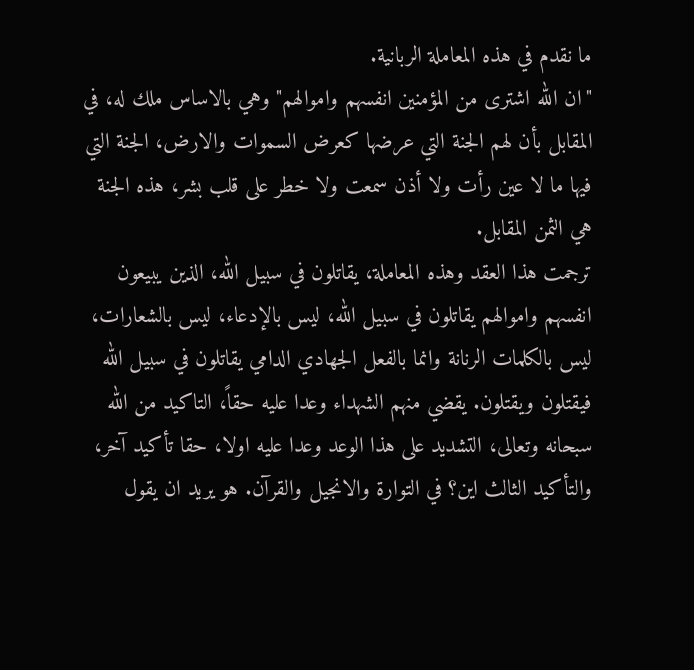ما نقدم في هذه المعاملة الربانية.
"ان الله اشترى من المؤمنين انفسهم واموالهم" وهي بالاساس ملك له، في المقابل بأن لهم الجنة التي عرضها كعرض السموات والارض، الجنة التي فيها ما لا عين رأت ولا أذن سمعت ولا خطر على قلب بشر، هذه الجنة هي الثمن المقابل.
ترجمت هذا العقد وهذه المعاملة، يقاتلون في سبيل الله، الذين يبيعون انفسهم واموالهم يقاتلون في سبيل الله، ليس بالإدعاء، ليس بالشعارات، ليس بالكلمات الرنانة وانما بالفعل الجهادي الدامي يقاتلون في سبيل الله فيقتلون ويقتلون. يقضي منهم الشهداء وعدا عليه حقاً، التاكيد من الله سبحانه وتعالى، التشديد على هذا الوعد وعدا عليه اولا، حقا تأكيد آخر، والتأكيد الثالث اين؟ في التوارة والانجيل والقرآن. هو يريد ان يقول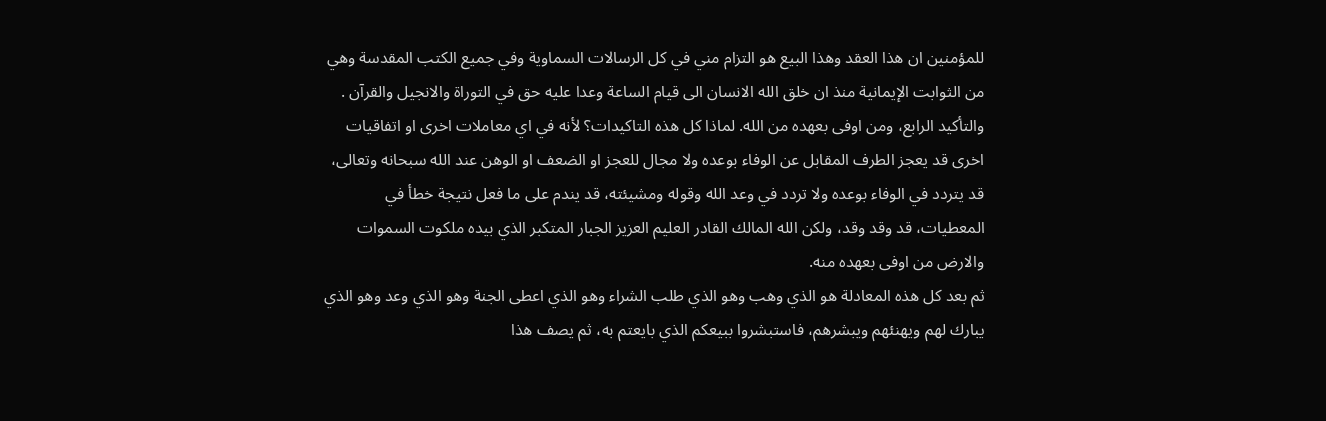للمؤمنين ان هذا العقد وهذا البيع هو التزام مني في كل الرسالات السماوية وفي جميع الكتب المقدسة وهي من الثوابت الإيمانية منذ ان خلق الله الانسان الى قيام الساعة وعدا عليه حق في التوراة والانجيل والقرآن . والتأكيد الرابع، ومن اوفى بعهده من الله. لماذا كل هذه التاكيدات؟ لأنه في اي معاملات اخرى او اتفاقيات اخرى قد يعجز الطرف المقابل عن الوفاء بوعده ولا مجال للعجز او الضعف او الوهن عند الله سبحانه وتعالى، قد يتردد في الوفاء بوعده ولا تردد في وعد الله وقوله ومشيئته، قد يندم على ما فعل نتيجة خطأ في المعطيات، قد وقد وقد، ولكن الله المالك القادر العليم العزيز الجبار المتكبر الذي بيده ملكوت السموات والارض من اوفى بعهده منه.
ثم بعد كل هذه المعادلة هو الذي وهب وهو الذي طلب الشراء وهو الذي اعطى الجنة وهو الذي وعد وهو الذي يبارك لهم ويهنئهم ويبشرهم، فاستبشروا ببيعكم الذي بايعتم به، ثم يصف هذا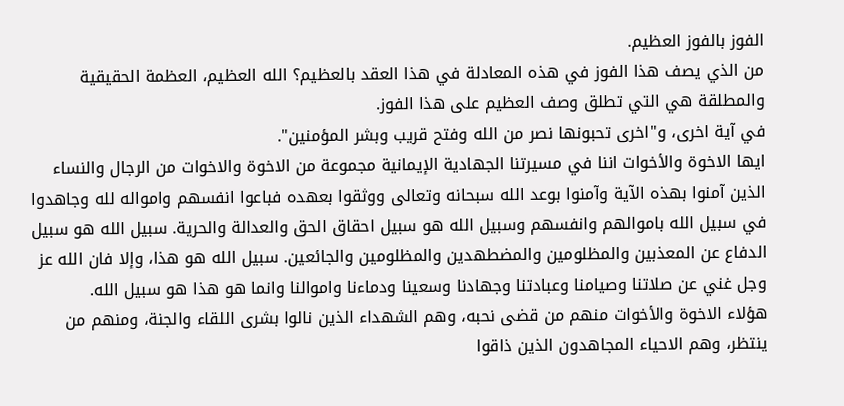الفوز بالفوز العظيم.
من الذي يصف هذا الفوز في هذه المعادلة في هذا العقد بالعظيم؟ الله العظيم، العظمة الحقيقية والمطلقة هي التي تطلق وصف العظيم على هذا الفوز.
في آية اخرى، و"اخرى تحبونها نصر من الله وفتح قريب وبشر المؤمنين".
ايها الاخوة والأخوات اننا في مسيرتنا الجهادية الإيمانية مجموعة من الاخوة والاخوات من الرجال والنساء الذين آمنوا بهذه الآية وآمنوا بوعد الله سبحانه وتعالى ووثقوا بعهده فباعوا انفسهم وامواله لله وجاهدوا في سبيل الله باموالهم وانفسهم وسبيل الله هو سبيل احقاق الحق والعدالة والحرية. سبيل الله هو سبيل الدفاع عن المعذبين والمظلومين والمضطهدين والمظلومين والجائعين. سبيل الله هو هذا، وإلا فان الله عز وجل غني عن صلاتنا وصيامنا وعبادتنا وجهادنا وسعينا ودماءنا واموالنا وانما هو هذا هو سبيل الله.
هؤلاء الاخوة والأخوات منهم من قضى نحبه، وهم الشهداء الذين نالوا بشرى اللقاء والجنة، ومنهم من ينتظر، وهم الاحياء المجاهدون الذين ذاقوا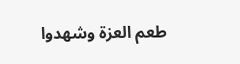طعم العزة وشهدوا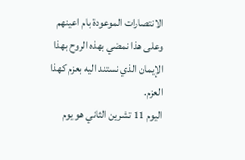الانتصارات الموعودة بام اعينهم وعلى هذا نمضي بهذه الروح بهذا الإيمان الذي نستند اليه بعزم كهذا العزم.
اليوم 11 تشرين الثاني هو يوم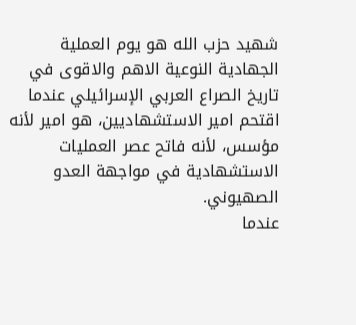شهيد حزب الله هو يوم العملية الجهادية النوعية الاهم والاقوى في تاريخ الصراع العربي الإسرائيلي عندما اقتحم امير الاستشهاديين، هو امير لأنه مؤسس، لأنه فاتح عصر العمليات الاستشهادية في مواجهة العدو الصهيوني.
عندما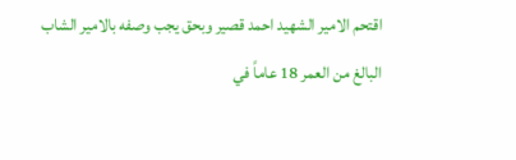اقتحم الامير الشهيد احمد قصير وبحق يجب وصفه بالامير الشاب البالغ من العمر 18 عاماً في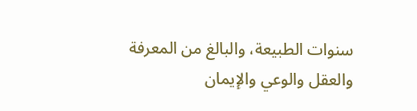سنوات الطبيعة، والبالغ من المعرفة والعقل والوعي والإيمان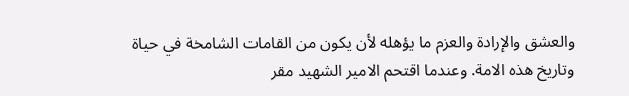والعشق والإرادة والعزم ما يؤهله لأن يكون من القامات الشامخة في حياة وتاريخ هذه الامة. وعندما اقتحم الامير الشهيد مقر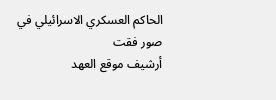الحاكم العسكري الاسرائيلي في صور فقت
أرشيف موقع العهد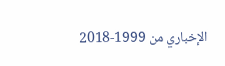الإخباري من 1999-2018